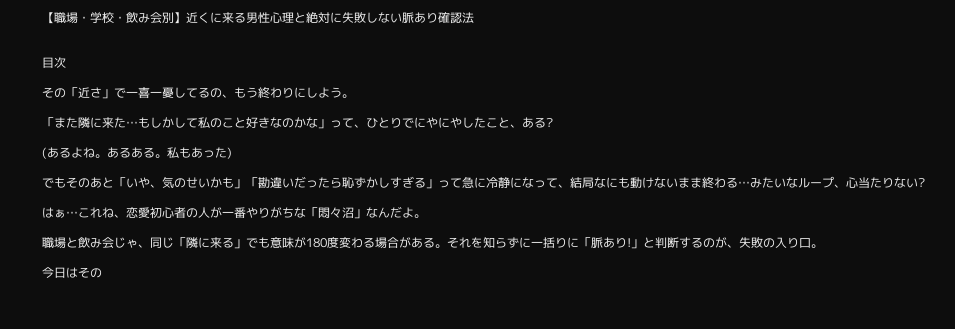【職場・学校・飲み会別】近くに来る男性心理と絶対に失敗しない脈あり確認法


目次

その「近さ」で一喜一憂してるの、もう終わりにしよう。

「また隣に来た…もしかして私のこと好きなのかな」って、ひとりでにやにやしたこと、ある?

(あるよね。あるある。私もあった)

でもそのあと「いや、気のせいかも」「勘違いだったら恥ずかしすぎる」って急に冷静になって、結局なにも動けないまま終わる…みたいなループ、心当たりない?

はぁ…これね、恋愛初心者の人が一番やりがちな「悶々沼」なんだよ。

職場と飲み会じゃ、同じ「隣に来る」でも意味が180度変わる場合がある。それを知らずに一括りに「脈あり!」と判断するのが、失敗の入り口。

今日はその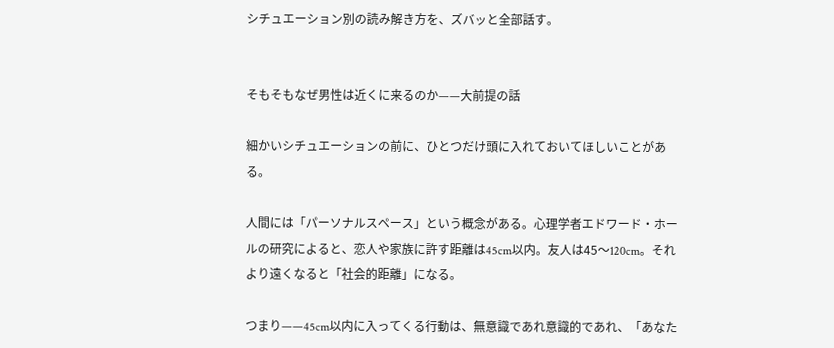シチュエーション別の読み解き方を、ズバッと全部話す。


そもそもなぜ男性は近くに来るのか——大前提の話

細かいシチュエーションの前に、ひとつだけ頭に入れておいてほしいことがある。

人間には「パーソナルスペース」という概念がある。心理学者エドワード・ホールの研究によると、恋人や家族に許す距離は45cm以内。友人は45〜120cm。それより遠くなると「社会的距離」になる。

つまり——45cm以内に入ってくる行動は、無意識であれ意識的であれ、「あなた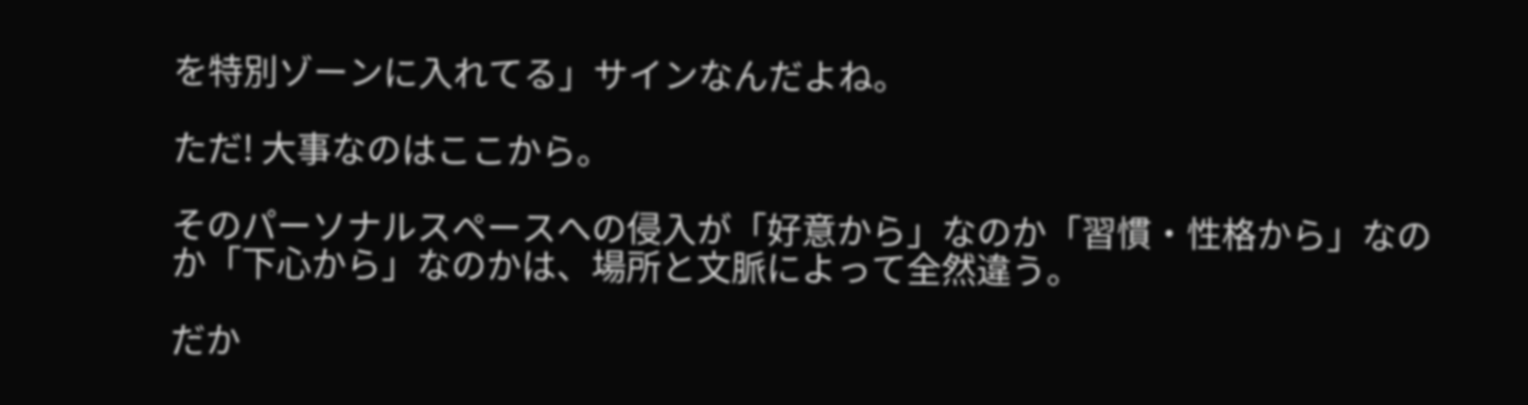を特別ゾーンに入れてる」サインなんだよね。

ただ! 大事なのはここから。

そのパーソナルスペースへの侵入が「好意から」なのか「習慣・性格から」なのか「下心から」なのかは、場所と文脈によって全然違う。

だか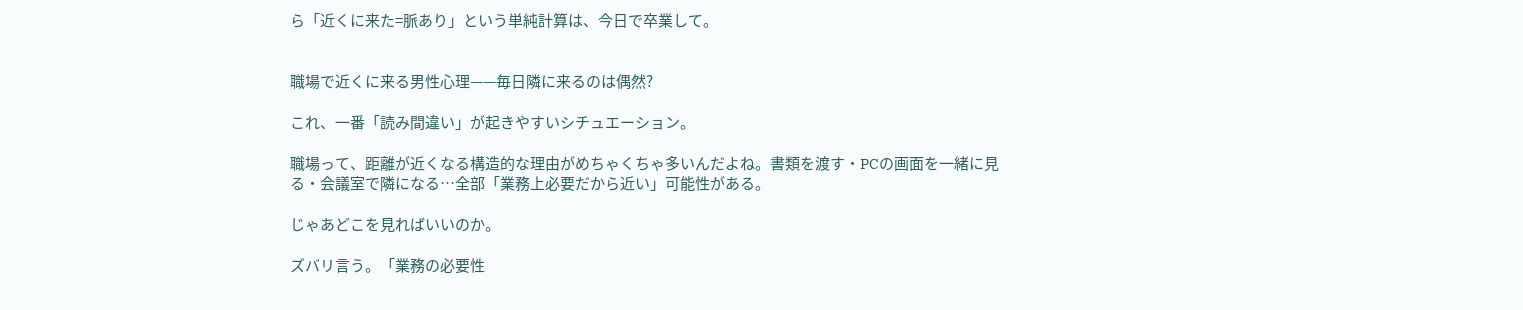ら「近くに来た=脈あり」という単純計算は、今日で卒業して。


職場で近くに来る男性心理——毎日隣に来るのは偶然?

これ、一番「読み間違い」が起きやすいシチュエーション。

職場って、距離が近くなる構造的な理由がめちゃくちゃ多いんだよね。書類を渡す・PCの画面を一緒に見る・会議室で隣になる…全部「業務上必要だから近い」可能性がある。

じゃあどこを見ればいいのか。

ズバリ言う。「業務の必要性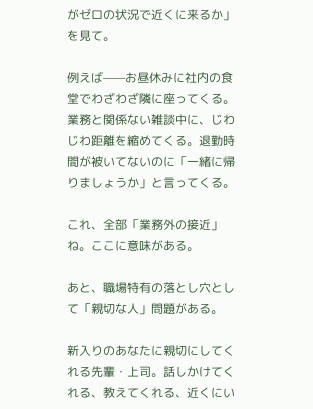がゼロの状況で近くに来るか」を見て。

例えば——お昼休みに社内の食堂でわざわざ隣に座ってくる。業務と関係ない雑談中に、じわじわ距離を縮めてくる。退勤時間が被いてないのに「一緒に帰りましょうか」と言ってくる。

これ、全部「業務外の接近」ね。ここに意味がある。

あと、職場特有の落とし穴として「親切な人」問題がある。

新入りのあなたに親切にしてくれる先輩・上司。話しかけてくれる、教えてくれる、近くにい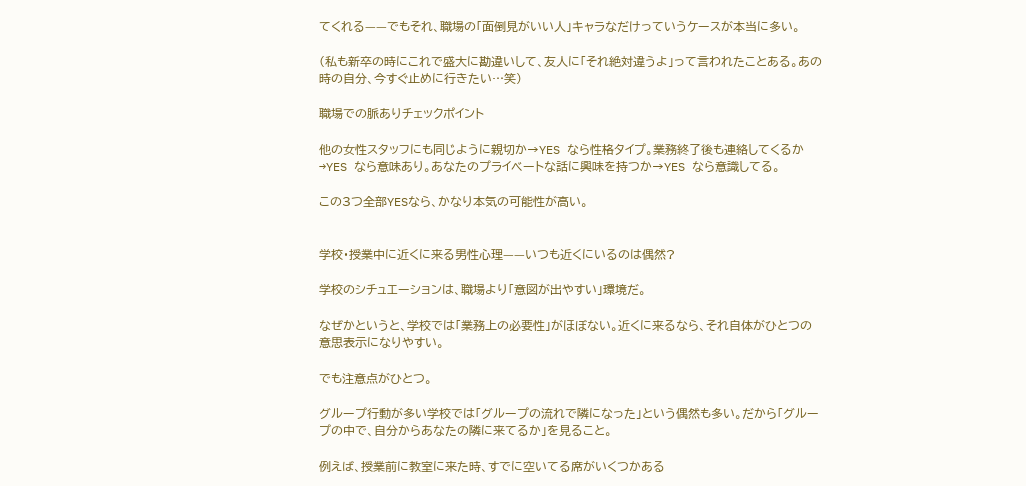てくれる——でもそれ、職場の「面倒見がいい人」キャラなだけっていうケースが本当に多い。

(私も新卒の時にこれで盛大に勘違いして、友人に「それ絶対違うよ」って言われたことある。あの時の自分、今すぐ止めに行きたい…笑)

職場での脈ありチェックポイント

他の女性スタッフにも同じように親切か→YES なら性格タイプ。業務終了後も連絡してくるか→YES なら意味あり。あなたのプライベートな話に興味を持つか→YES なら意識してる。

この3つ全部YESなら、かなり本気の可能性が高い。


学校・授業中に近くに来る男性心理——いつも近くにいるのは偶然?

学校のシチュエーションは、職場より「意図が出やすい」環境だ。

なぜかというと、学校では「業務上の必要性」がほぼない。近くに来るなら、それ自体がひとつの意思表示になりやすい。

でも注意点がひとつ。

グループ行動が多い学校では「グループの流れで隣になった」という偶然も多い。だから「グループの中で、自分からあなたの隣に来てるか」を見ること。

例えば、授業前に教室に来た時、すでに空いてる席がいくつかある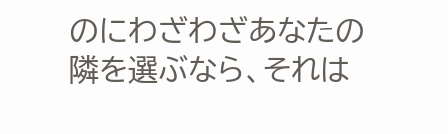のにわざわざあなたの隣を選ぶなら、それは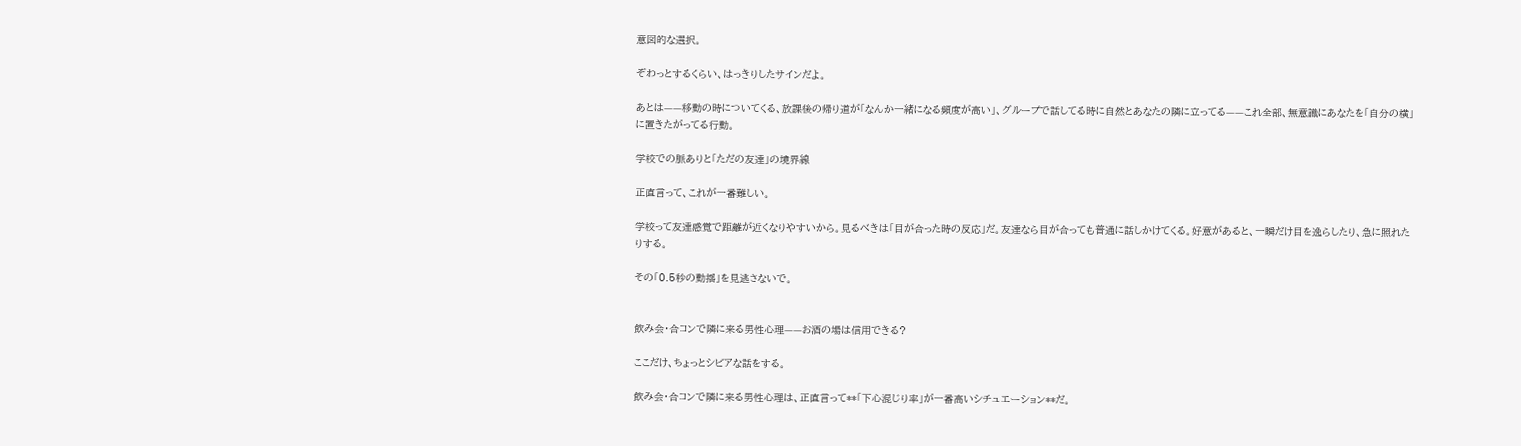意図的な選択。

ぞわっとするくらい、はっきりしたサインだよ。

あとは——移動の時についてくる、放課後の帰り道が「なんか一緒になる頻度が高い」、グループで話してる時に自然とあなたの隣に立ってる——これ全部、無意識にあなたを「自分の横」に置きたがってる行動。

学校での脈ありと「ただの友達」の境界線

正直言って、これが一番難しい。

学校って友達感覚で距離が近くなりやすいから。見るべきは「目が合った時の反応」だ。友達なら目が合っても普通に話しかけてくる。好意があると、一瞬だけ目を逸らしたり、急に照れたりする。

その「0.5秒の動揺」を見逃さないで。


飲み会・合コンで隣に来る男性心理——お酒の場は信用できる?

ここだけ、ちょっとシビアな話をする。

飲み会・合コンで隣に来る男性心理は、正直言って**「下心混じり率」が一番高いシチュエーション**だ。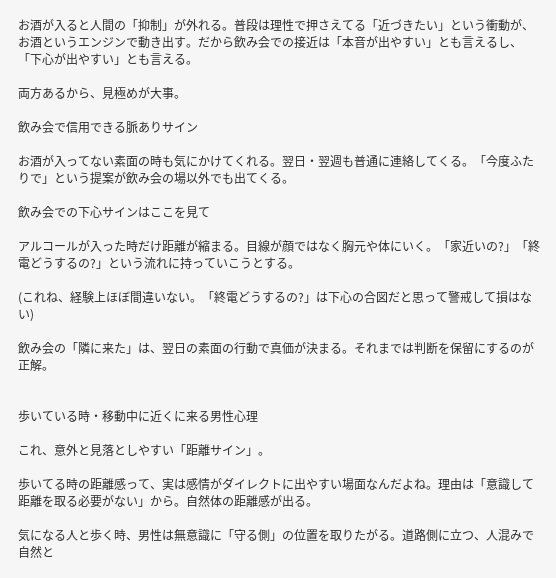お酒が入ると人間の「抑制」が外れる。普段は理性で押さえてる「近づきたい」という衝動が、お酒というエンジンで動き出す。だから飲み会での接近は「本音が出やすい」とも言えるし、「下心が出やすい」とも言える。

両方あるから、見極めが大事。

飲み会で信用できる脈ありサイン

お酒が入ってない素面の時も気にかけてくれる。翌日・翌週も普通に連絡してくる。「今度ふたりで」という提案が飲み会の場以外でも出てくる。

飲み会での下心サインはここを見て

アルコールが入った時だけ距離が縮まる。目線が顔ではなく胸元や体にいく。「家近いの?」「終電どうするの?」という流れに持っていこうとする。

(これね、経験上ほぼ間違いない。「終電どうするの?」は下心の合図だと思って警戒して損はない)

飲み会の「隣に来た」は、翌日の素面の行動で真価が決まる。それまでは判断を保留にするのが正解。


歩いている時・移動中に近くに来る男性心理

これ、意外と見落としやすい「距離サイン」。

歩いてる時の距離感って、実は感情がダイレクトに出やすい場面なんだよね。理由は「意識して距離を取る必要がない」から。自然体の距離感が出る。

気になる人と歩く時、男性は無意識に「守る側」の位置を取りたがる。道路側に立つ、人混みで自然と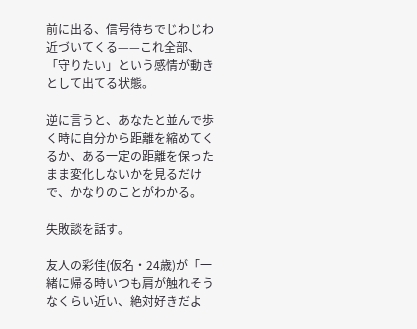前に出る、信号待ちでじわじわ近づいてくる——これ全部、「守りたい」という感情が動きとして出てる状態。

逆に言うと、あなたと並んで歩く時に自分から距離を縮めてくるか、ある一定の距離を保ったまま変化しないかを見るだけで、かなりのことがわかる。

失敗談を話す。

友人の彩佳(仮名・24歳)が「一緒に帰る時いつも肩が触れそうなくらい近い、絶対好きだよ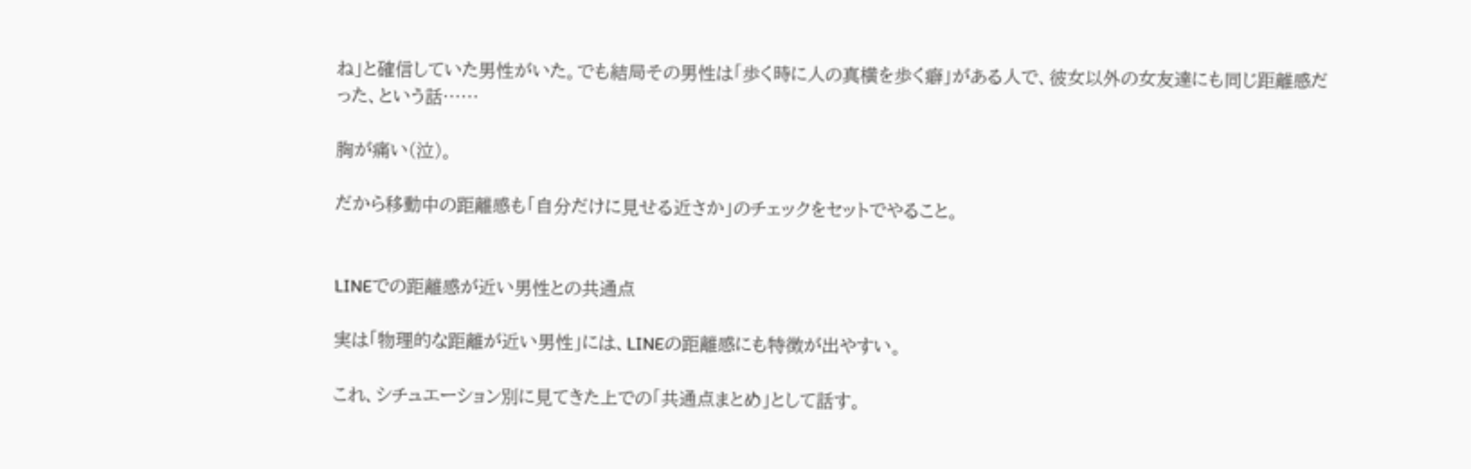ね」と確信していた男性がいた。でも結局その男性は「歩く時に人の真横を歩く癖」がある人で、彼女以外の女友達にも同じ距離感だった、という話……

胸が痛い(泣)。

だから移動中の距離感も「自分だけに見せる近さか」のチェックをセットでやること。


LINEでの距離感が近い男性との共通点

実は「物理的な距離が近い男性」には、LINEの距離感にも特徴が出やすい。

これ、シチュエーション別に見てきた上での「共通点まとめ」として話す。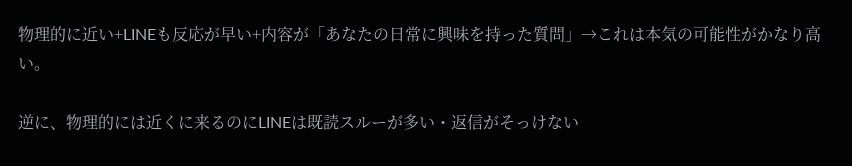物理的に近い+LINEも反応が早い+内容が「あなたの日常に興味を持った質問」→これは本気の可能性がかなり高い。

逆に、物理的には近くに来るのにLINEは既読スルーが多い・返信がそっけない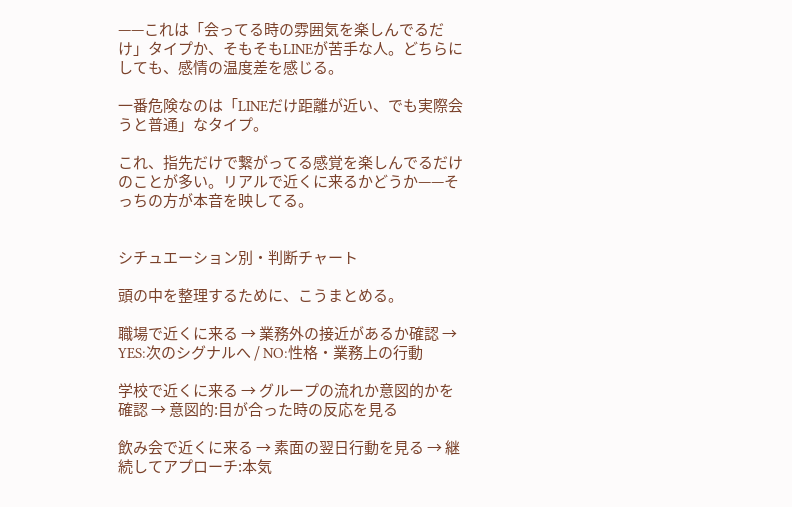——これは「会ってる時の雰囲気を楽しんでるだけ」タイプか、そもそもLINEが苦手な人。どちらにしても、感情の温度差を感じる。

一番危険なのは「LINEだけ距離が近い、でも実際会うと普通」なタイプ。

これ、指先だけで繋がってる感覚を楽しんでるだけのことが多い。リアルで近くに来るかどうか——そっちの方が本音を映してる。


シチュエーション別・判断チャート

頭の中を整理するために、こうまとめる。

職場で近くに来る → 業務外の接近があるか確認 → YES:次のシグナルへ / NO:性格・業務上の行動

学校で近くに来る → グループの流れか意図的かを確認 → 意図的:目が合った時の反応を見る

飲み会で近くに来る → 素面の翌日行動を見る → 継続してアプローチ:本気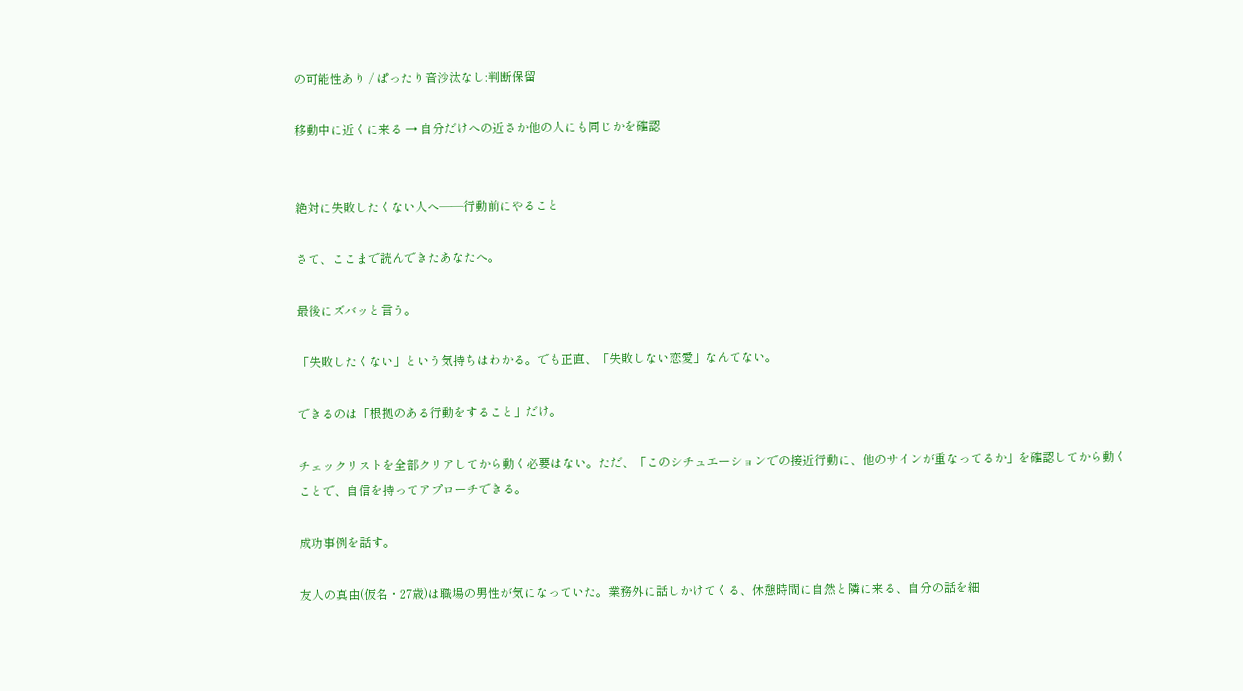の可能性あり / ぱったり音沙汰なし:判断保留

移動中に近くに来る → 自分だけへの近さか他の人にも同じかを確認


絶対に失敗したくない人へ——行動前にやること

さて、ここまで読んできたあなたへ。

最後にズバッと言う。

「失敗したくない」という気持ちはわかる。でも正直、「失敗しない恋愛」なんてない。

できるのは「根拠のある行動をすること」だけ。

チェックリストを全部クリアしてから動く必要はない。ただ、「このシチュエーションでの接近行動に、他のサインが重なってるか」を確認してから動くことで、自信を持ってアプローチできる。

成功事例を話す。

友人の真由(仮名・27歳)は職場の男性が気になっていた。業務外に話しかけてくる、休憩時間に自然と隣に来る、自分の話を細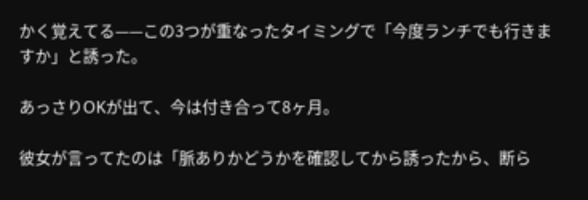かく覚えてる——この3つが重なったタイミングで「今度ランチでも行きますか」と誘った。

あっさりOKが出て、今は付き合って8ヶ月。

彼女が言ってたのは「脈ありかどうかを確認してから誘ったから、断ら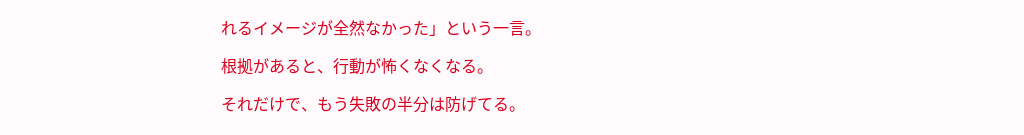れるイメージが全然なかった」という一言。

根拠があると、行動が怖くなくなる。

それだけで、もう失敗の半分は防げてる。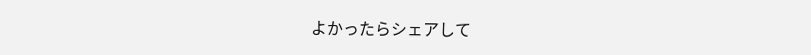よかったらシェアして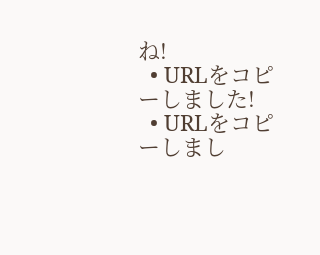ね!
  • URLをコピーしました!
  • URLをコピーしまし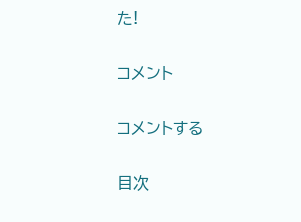た!

コメント

コメントする

目次